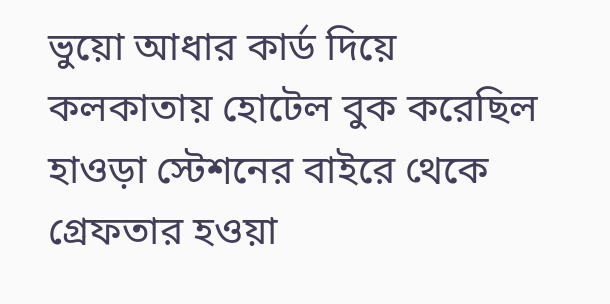ভুয়ো আধার কার্ড দিয়ে কলকাতায় হোটেল বুক করেছিল হাওড়া স্টেশনের বাইরে থেকে গ্রেফতার হওয়া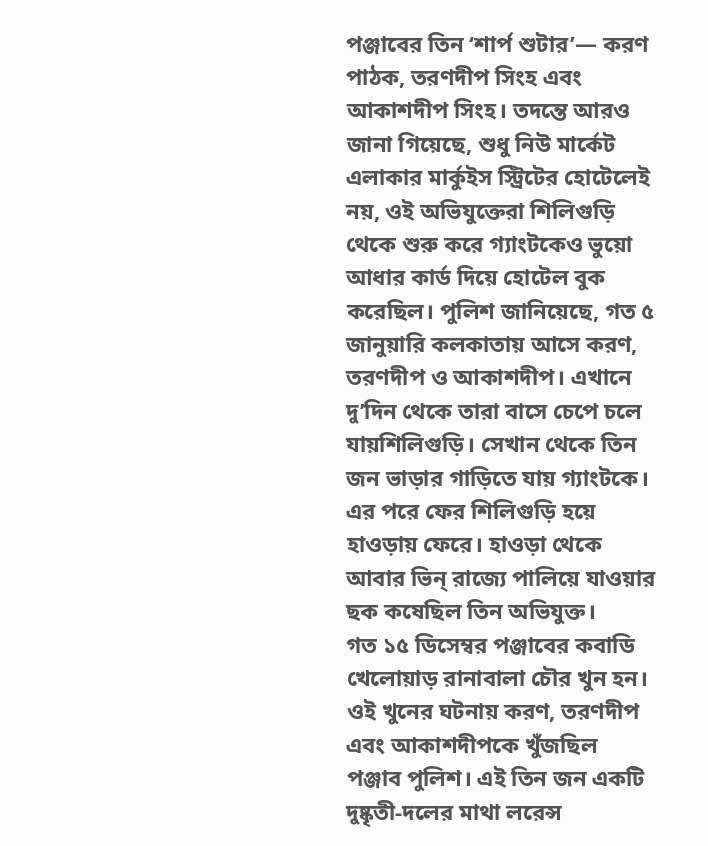পঞ্জাবের তিন ‘শার্প শুটার’— করণ পাঠক, তরণদীপ সিংহ এবং আকাশদীপ সিংহ। তদন্তে আরও জানা গিয়েছে, শুধু নিউ মার্কেট এলাকার মার্কুইস স্ট্রিটের হোটেলেই নয়, ওই অভিযুক্তেরা শিলিগুড়ি থেকে শুরু করে গ্যাংটকেও ভুয়ো আধার কার্ড দিয়ে হোটেল বুক করেছিল। পুলিশ জানিয়েছে, গত ৫ জানুয়ারি কলকাতায় আসে করণ, তরণদীপ ও আকাশদীপ। এখানে দু’দিন থেকে তারা বাসে চেপে চলে যায়শিলিগুড়ি। সেখান থেকে তিন জন ভাড়ার গাড়িতে যায় গ্যাংটকে। এর পরে ফের শিলিগুড়ি হয়ে হাওড়ায় ফেরে। হাওড়া থেকে আবার ভিন্ রাজ্যে পালিয়ে যাওয়ার ছক কষেছিল তিন অভিযুক্ত।
গত ১৫ ডিসেম্বর পঞ্জাবের কবাডি খেলোয়াড় রানাবালা চৌর খুন হন। ওই খুনের ঘটনায় করণ, তরণদীপ এবং আকাশদীপকে খুঁজছিল পঞ্জাব পুলিশ। এই তিন জন একটি দুষ্কৃতী-দলের মাথা লরেন্স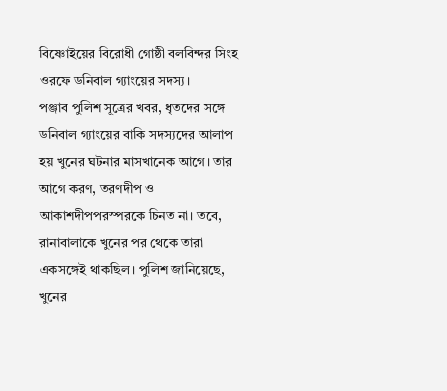বিষ্ণোইয়ের বিরোধী গোষ্ঠী বলবিন্দর সিংহ ওরফে ডনিবাল গ্যাংয়ের সদস্য।
পঞ্জাব পুলিশ সূত্রের খবর, ধৃতদের সঙ্গে ডনিবাল গ্যাংয়ের বাকি সদস্যদের আলাপ হয় খুনের ঘটনার মাসখানেক আগে। তার আগে করণ, তরণদীপ ও আকাশদীপপরস্পরকে চিনত না। তবে, রানাবালাকে খুনের পর থেকে তারা একসঙ্গেই থাকছিল। পুলিশ জানিয়েছে, খুনের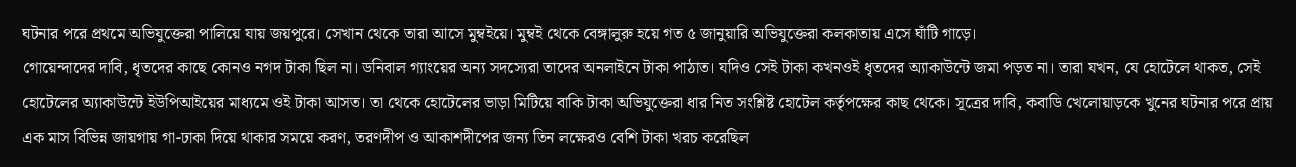ঘটনার পরে প্রথমে অভিযুক্তেরা পালিয়ে যায় জয়পুরে। সেখান থেকে তারা আসে মুম্বইয়ে। মুম্বই থেকে বেঙ্গালুরু হয়ে গত ৫ জানুয়ারি অভিযুক্তেরা কলকাতায় এসে ঘাঁটি গাড়ে।
গোয়েন্দাদের দাবি, ধৃতদের কাছে কোনও নগদ টাকা ছিল না। ডনিবাল গ্যাংয়ের অন্য সদস্যেরা তাদের অনলাইনে টাকা পাঠাত। যদিও সেই টাকা কখনওই ধৃতদের অ্যাকাউন্টে জমা পড়ত না। তারা যখন, যে হোটেলে থাকত, সেই হোটেলের অ্যাকাউন্টে ইউপিআইয়ের মাধ্যমে ওই টাকা আসত। তা থেকে হোটেলের ভাড়া মিটিয়ে বাকি টাকা অভিযুক্তেরা ধার নিত সংশ্লিষ্ট হোটেল কর্তৃপক্ষের কাছ থেকে। সূত্রের দাবি, কবাডি খেলোয়াড়কে খুনের ঘটনার পরে প্রায় এক মাস বিভিন্ন জায়গায় গা-ঢাকা দিয়ে থাকার সময়ে করণ, তরণদীপ ও আকাশদীপের জন্য তিন লক্ষেরও বেশি টাকা খরচ করেছিল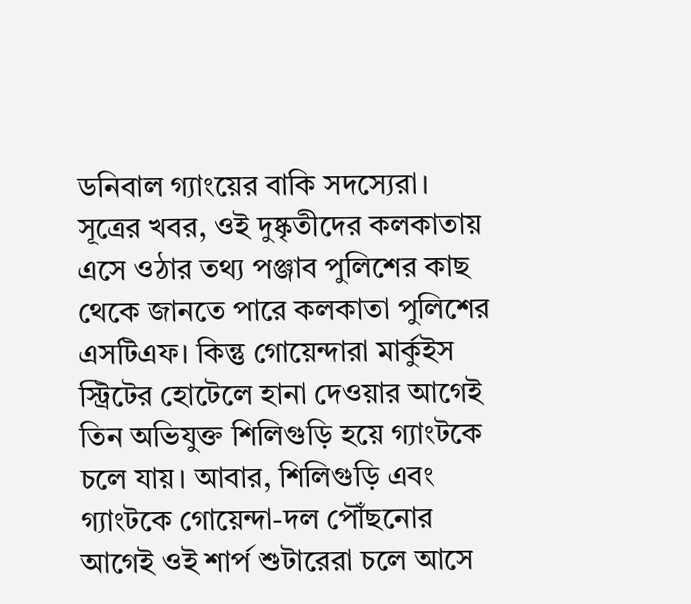ডনিবাল গ্যাংয়ের বাকি সদস্যেরা।
সূত্রের খবর, ওই দুষ্কৃতীদের কলকাতায় এসে ওঠার তথ্য পঞ্জাব পুলিশের কাছ থেকে জানতে পারে কলকাতা পুলিশের এসটিএফ। কিন্তু গোয়েন্দারা মার্কুইস স্ট্রিটের হোটেলে হানা দেওয়ার আগেই তিন অভিযুক্ত শিলিগুড়ি হয়ে গ্যাংটকে চলে যায়। আবার, শিলিগুড়ি এবং গ্যাংটকে গোয়েন্দা-দল পৌঁছনোর আগেই ওই শার্প শুটারেরা চলে আসে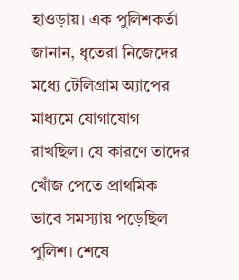হাওড়ায়। এক পুলিশকর্তা জানান, ধৃতেরা নিজেদের মধ্যে টেলিগ্রাম অ্যাপের মাধ্যমে যোগাযোগ রাখছিল। যে কারণে তাদের খোঁজ পেতে প্রাথমিক ভাবে সমস্যায় পড়েছিল পুলিশ। শেষে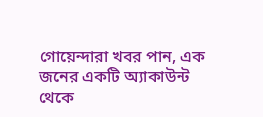গোয়েন্দারা খবর পান, এক জনের একটি অ্যাকাউন্ট থেকে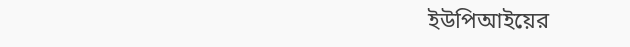ইউপিআইয়ের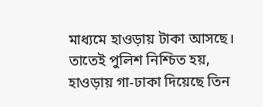মাধ্যমে হাওড়ায় টাকা আসছে। তাতেই পুলিশ নিশ্চিত হয়, হাওড়ায় গা-ঢাকা দিয়েছে তিন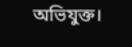অভিযুক্ত।